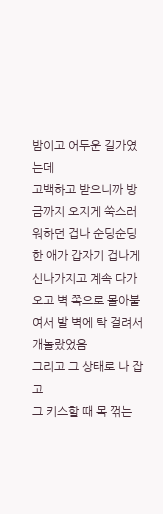밤이고 어두운 길가였는데
고백하고 받으니까 방금까지 오지게 쑥스러워하던 겁나 순딩순딩한 애가 갑자기 겁나게 신나가지고 계속 다가오고 벽 쪽으로 몰아붙여서 발 벽에 탁 걸려서 개놀랐었음
그리고 그 상태로 나 잡고
그 키스할 때 목 꺾는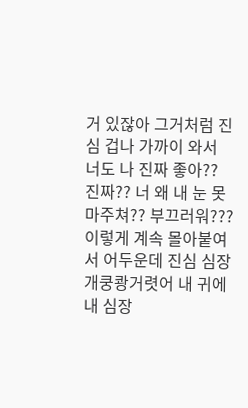거 있잖아 그거처럼 진심 겁나 가까이 와서
너도 나 진짜 좋아?? 진짜?? 너 왜 내 눈 못 마주쳐?? 부끄러워???
이렇게 계속 몰아붙여서 어두운데 진심 심장 개쿵쾅거렷어 내 귀에 내 심장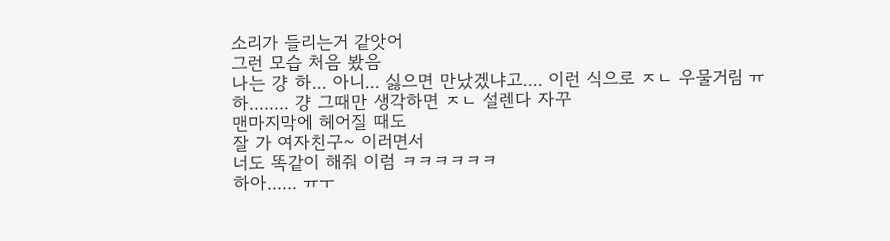소리가 들리는거 같앗어
그런 모습 처음 봤음
나는 걍 하... 아니... 싫으면 만났겠냐고.... 이런 식으로 ㅈㄴ 우물거림 ㅠ
하........ 걍 그때만 생각하면 ㅈㄴ 설렌다 자꾸
맨마지막에 헤어질 때도
잘 가 여자친구~ 이러면서
너도 똑같이 해줘 이럼 ㅋㅋㅋㅋㅋㅋ
하아...... ㅠㅜ